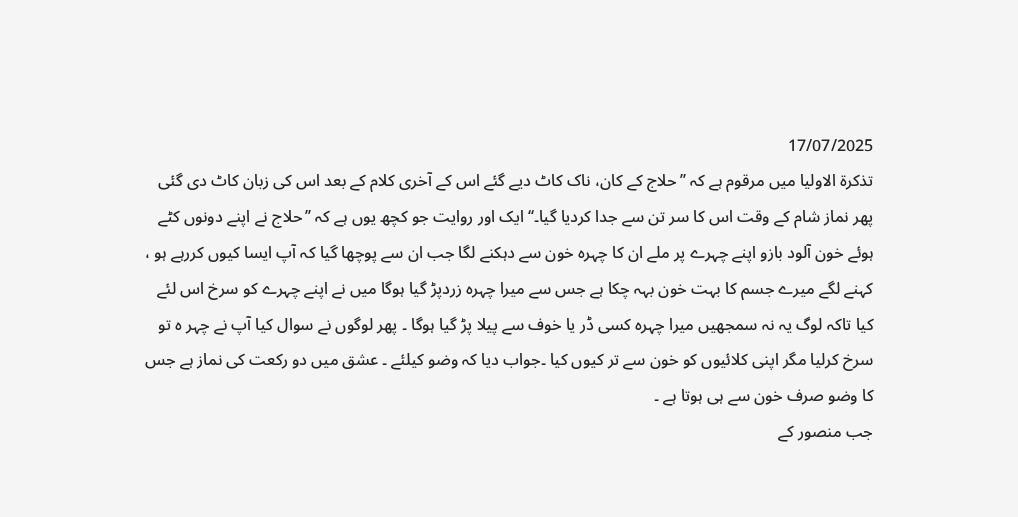17/07/2025
تذکرۃ الاولیا میں مرقوم ہے کہ ’’حلاج کے کان، ناک کاٹ دیے گئے اس کے آخری کلام کے بعد اس کی زبان کاٹ دی گئی پھر نماز شام کے وقت اس کا سر تن سے جدا کردیا گیا۔‘‘ ایک اور روایت جو کچھ یوں ہے کہ ’’حلاج نے اپنے دونوں کٹے ہوئے خون آلود بازو اپنے چہرے پر ملے ان کا چہرہ خون سے دہکنے لگا جب ان سے پوچھا گیا کہ آپ ایسا کیوں کررہے ہو ، کہنے لگے میرے جسم کا بہت خون بہہ چکا ہے جس سے میرا چہرہ زردپڑ گیا ہوگا میں نے اپنے چہرے کو سرخ اس لئے کیا تاکہ لوگ یہ نہ سمجھیں میرا چہرہ کسی ڈر یا خوف سے پیلا پڑ گیا ہوگا ۔ پھر لوگوں نے سوال کیا آپ نے چہر ہ تو سرخ کرلیا مگر اپنی کلائیوں کو خون سے تر کیوں کیا ۔جواب دیا کہ وضو کیلئے ۔ عشق میں دو رکعت کی نماز ہے جس کا وضو صرف خون سے ہی ہوتا ہے ۔
جب منصور کے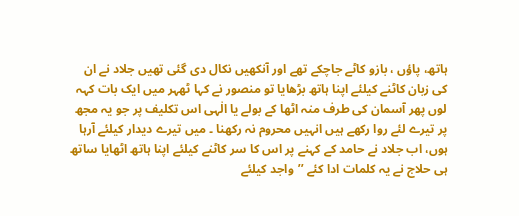ہاتھ، پاؤں ، بازو کاٹے جاچکے تھے اور آنکھیں نکال دی گئی تھیں جلاد نے ان کی زبان کاٹنے کیلئے اپنا ہاتھ بڑھایا تو منصور نے کہا ٹھہر میں ایک بات کہہ لوں پھر آسمان کی طرف منہ اٹھا کے بولے یا الٰہی اس تکلیف پر جو یہ مجھ پر تیرے لئے روا رکھے ہیں انہیں محروم نہ رکھنا ۔ میں تیرے دیدار کیلئے آرہا ہوں، اب جلاد نے حامد کے کہنے پر اس کا سر کاٹنے کیلئے اپنا ہاتھ اٹھایا ساتھ ہی حلاج نے یہ کلمات ادا کئے ’’واجد کیلئے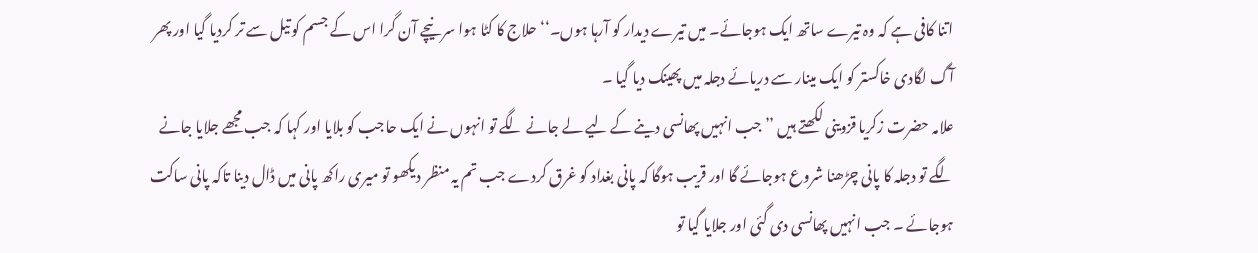اتنا کافی ہے کہ وہ تیرے ساتھ ایک ہوجائے۔ میں تیرے دیدار کو آرہا ہوں۔‘‘ حلاج کا کٹا ہوا سر نیچے آن گرا اس کے جسم کو تیل سے تر کردیا گیا اور پھر آگ لگادی خاکستر کو ایک مینار سے دریائے دجلہ میں پھینک دیا گیا ۔
علامہ حضرت زکریا قزوینی لکھتے ہیں ’’ جب انہیں پھانسی دینے کے لیے لے جانے لگے تو انہوں نے ایک حاجب کو بلایا اور کہا کہ جب مجھے جلایا جانے لگے تو دجلہ کا پانی چڑھنا شروع ہوجائے گا اور قریب ہوگا کہ پانی بغداد کو غرق کردے جب تم یہ منظر دیکھو تو میری راکھ پانی میں ڈال دینا تاکہ پانی ساکت ہوجائے ۔ جب انہیں پھانسی دی گئی اور جلایا گیا تو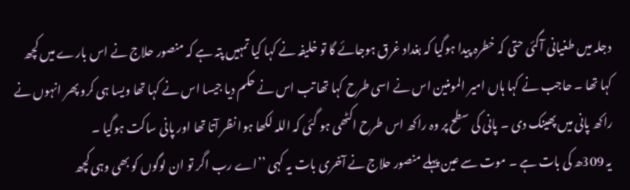دجلہ میں طغیانی آگئی حتی کہ خطرہ پیدا ہوگیا کہ بغداد غرق ہوجائے گا تو خلیفہ نے کہا کیا تمہیں پتہ ہے کہ منصور حلاج نے اس بارے میں کچھ کہا تھا ۔ حاجب نے کہا ہاں امیر المومنین اس نے اسی طرح کہا تھا تب اس نے حکم دیا جیسا اس نے کہا تھا ویسا ہی کرو پھر انہوں نے راکھ پانی میں پھینک دی ۔ پانی کی سطح پر وہ راکھ اس طرح اکٹھی ہو گئی کہ اللہ لکھا ہوا نظر آتا تھا اور پانی ساکت ہوگیا ۔
یہ 309ھ کی بات ہے ۔ موت سے عین پہلے منصور حلاج نے آخری بات یہ کہی ’’اے رب اگر تو ان لوگوں کو بھی وہی کچھ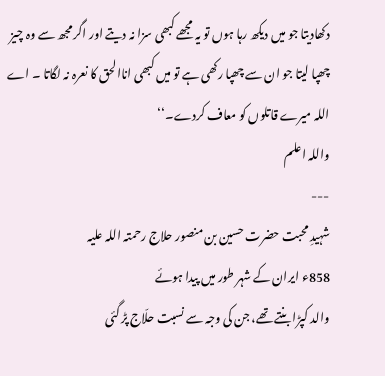دکھادیتا جو میں دیکھ رہا ہوں تو یہ مجھے کبھی سزا نہ دیتے اور اگر مجھ سے وہ چیز چھپا لیتا جو ان سے چھپا رکھی ہے تو میں کبھی اناالحق کا نعرہ نہ لگاتا ۔ اے اللہ میرے قاتلوں کو معاف کردے۔‘‘
واللہ اعلم
---
شہیدِ محبت حضرت حسین بن منصور حلاج رحمتہ اللہ علیہ
858ء ایران کے شہر طور میں پیدا ہوئے
والد کپڑا بنتے تھے، جن کی وجہ سے نسبت حلّاج پڑ گئی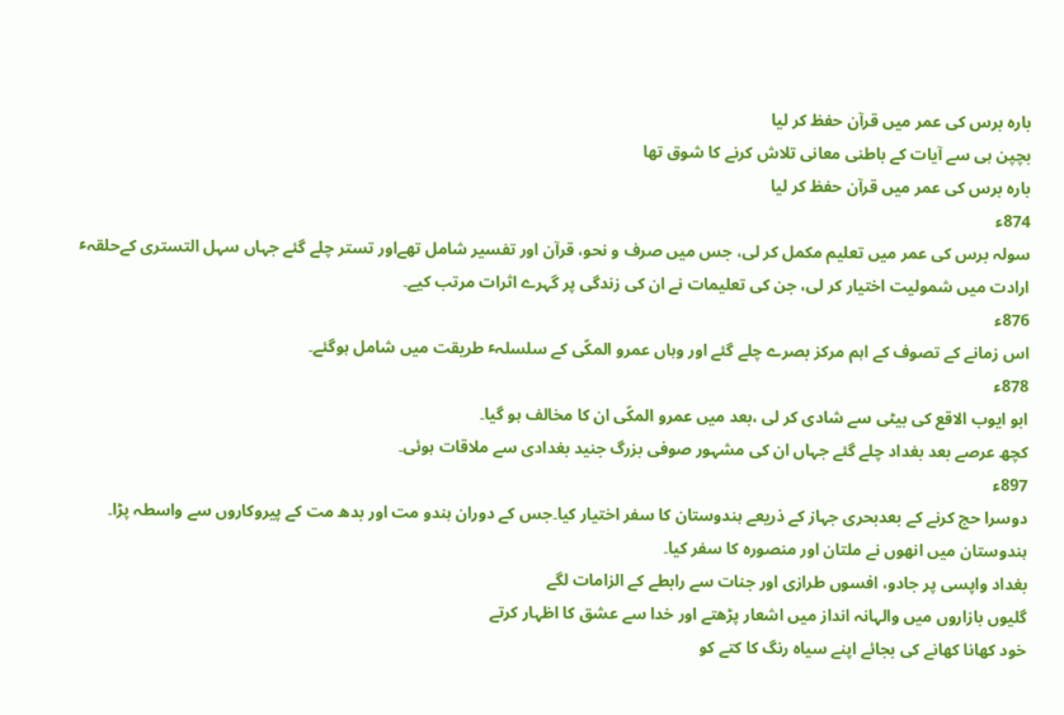بارہ برس کی عمر میں قرآن حفظ کر لیا
بچپن ہی سے آیات کے باطنی معانی تلاش کرنے کا شوق تھا
بارہ برس کی عمر میں قرآن حفظ کر لیا
874ء
سولہ برس کی عمر میں تعلیم مکمل کر لی، جس میں صرف و نحو، قرآن اور تفسیر شامل تھےاور تستر چلے گئے جہاں سہل التستری کےحلقہٴ ارادت میں شمولیت اختیار کر لی، جن کی تعلیمات نے ان کی زندگی پر گہرے اثرات مرتب کیے۔
876ء
اس زمانے کے تصوف کے اہم مرکز بصرے چلے گئے اور وہاں عمرو المکّی کے سلسلہٴ طریقت میں شامل ہوگئے۔
878ء
ابو ایوب الاقع کی بیٹی سے شادی کر لی ،بعد میں عمرو المکّی ان کا مخالف ہو گیا۔
کچھ عرصے بعد بغداد چلے گئے جہاں ان کی مشہور صوفی بزرگ جنید بغدادی سے ملاقات ہوئی۔
897ء
دوسرا حج کرنے کے بعدبحری جہاز کے ذریعے ہندوستان کا سفر اختیار کیا۔جس کے دوران ہندو مت اور بدھ مت کے پیروکاروں سے واسطہ پڑا۔ ہندوستان میں انھوں نے ملتان اور منصورہ کا سفر کیا۔
بغداد واپسی پر جادو، افسوں طرازی اور جنات سے رابطے کے الزامات لگے
گلیوں بازاروں میں والہانہ انداز میں اشعار پڑھتے اور خدا سے عشق کا اظہار کرتے
خود کھانا کھانے کی بجائے اپنے سیاہ رنگ کا کتے کو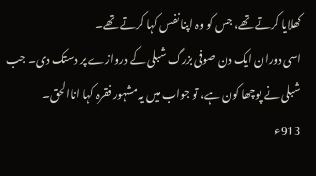کھلایا کرتے تھے، جس کو وہ اپنا نفس کہا کرتے تھے۔
اسی دوران ایک دن صوفی بزرگ شبلی کے دروازے پر دستک دی۔ جب شبلی نے پوچھا کون ہے، تو جواب میں یہ مشہور فقرہ کہا اناالحق۔
913ء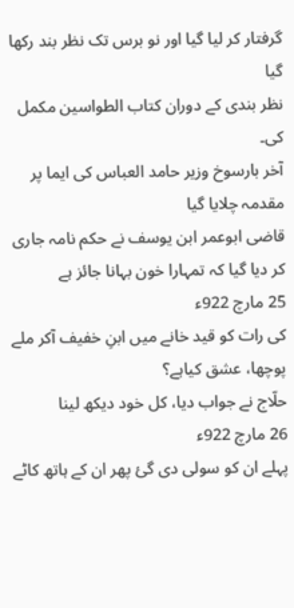گرفتار کر لیا گیا اور نو برس تک نظر بند رکھا گیا
نظر بندی کے دوران کتاب الطواسین مکمل کی۔
آخر بارسوخ وزیر حامد العباس کی ایما پر مقدمہ چلایا گیا
قاضی ابوعمر ابن یوسف نے حکم نامہ جاری کر دیا گیا کہ تمہارا خون بہانا جائز ہے
25 مارچ 922ء
کی رات کو قید خانے میں ابنِ خفیف آکر ملے
پوچھا، عشق کیاہے؟
حلّاج نے جواب دیا، کل خود دیکھ لینا
26 مارچ 922ء
پہلے ان کو سولی دی گئ پھر ان کے ہاتھ کاٹے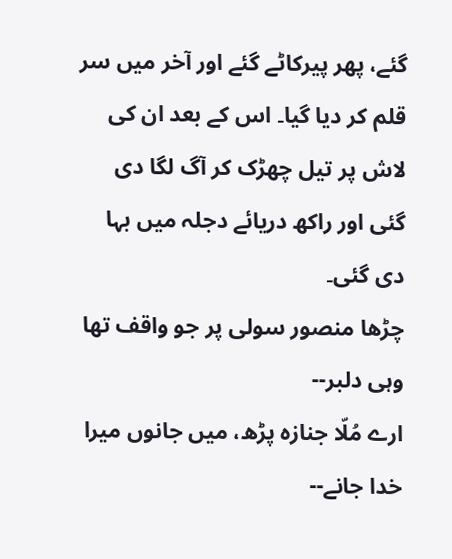گئے، پھر پیرکاٹے گئے اور آخر میں سر قلم کر دیا گیا۔ اس کے بعد ان کی لاش پر تیل چھڑک کر آگ لگا دی گئی اور راکھ دریائے دجلہ میں بہا دی گئی۔
چڑھا منصور سولی پر جو واقف تھا وہی دلبر--
ارے مُلّا جنازہ پڑھ، میں جانوں میرا خدا جانے--